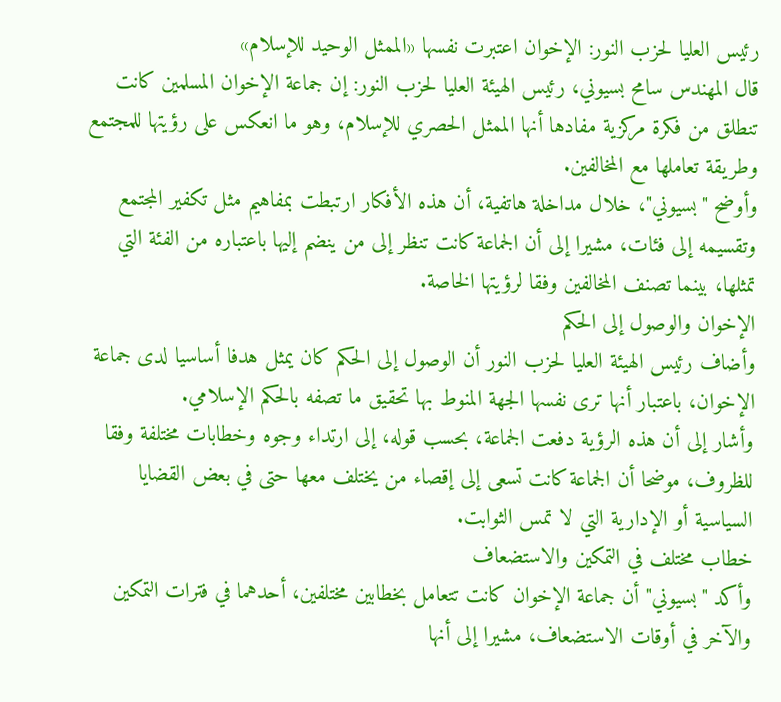رئيس العليا لحزب النور: الإخوان اعتبرت نفسها «الممثل الوحيد للإسلام»
قال المهندس سامح بسيوني، رئيس الهيئة العليا لحزب النور: إن جماعة الإخوان المسلمين كانت تنطلق من فكرة مركزية مفادها أنها الممثل الحصري للإسلام، وهو ما انعكس على رؤيتها للمجتمع وطريقة تعاملها مع المخالفين.
وأوضح "بسيوني"، خلال مداخلة هاتفية، أن هذه الأفكار ارتبطت بمفاهيم مثل تكفير المجتمع وتقسيمه إلى فئات، مشيرا إلى أن الجماعة كانت تنظر إلى من ينضم إليها باعتباره من الفئة التي تمثلها، بينما تصنف المخالفين وفقا لرؤيتها الخاصة.
الإخوان والوصول إلى الحكم
وأضاف رئيس الهيئة العليا لحزب النور أن الوصول إلى الحكم كان يمثل هدفا أساسيا لدى جماعة الإخوان، باعتبار أنها ترى نفسها الجهة المنوط بها تحقيق ما تصفه بالحكم الإسلامي.
وأشار إلى أن هذه الرؤية دفعت الجماعة، بحسب قوله، إلى ارتداء وجوه وخطابات مختلفة وفقا للظروف، موضحا أن الجماعة كانت تسعى إلى إقصاء من يختلف معها حتى في بعض القضايا السياسية أو الإدارية التي لا تمس الثوابت.
خطاب مختلف في التمكين والاستضعاف
وأكد "بسيوني" أن جماعة الإخوان كانت تتعامل بخطابين مختلفين، أحدهما في فترات التمكين والآخر في أوقات الاستضعاف، مشيرا إلى أنها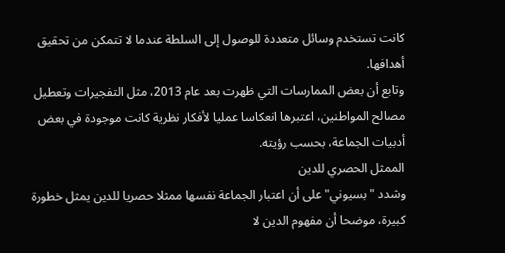كانت تستخدم وسائل متعددة للوصول إلى السلطة عندما لا تتمكن من تحقيق أهدافها.
وتابع أن بعض الممارسات التي ظهرت بعد عام 2013، مثل التفجيرات وتعطيل مصالح المواطنين، اعتبرها انعكاسا عمليا لأفكار نظرية كانت موجودة في بعض أدبيات الجماعة، بحسب رؤيته.
الممثل الحصري للدين
وشدد "بسيوني" على أن اعتبار الجماعة نفسها ممثلا حصريا للدين يمثل خطورة كبيرة، موضحا أن مفهوم الدين لا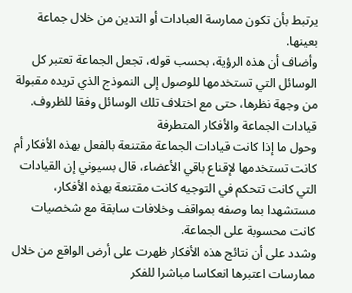يرتبط بأن تكون ممارسة العبادات أو التدين من خلال جماعة بعينها.
وأضاف أن هذه الرؤية، بحسب قوله، تجعل الجماعة تعتبر كل الوسائل التي تستخدمها للوصول إلى النموذج الذي تريده مقبولة من وجهة نظرها، حتى مع اختلاف تلك الوسائل وفقا للظروف.
قيادات الجماعة والأفكار المتطرفة
وحول ما إذا كانت قيادات الجماعة مقتنعة بالفعل بهذه الأفكار أم كانت تستخدمها لإقناع باقي الأعضاء، قال بسيوني إن القيادات التي كانت تتحكم في التوجيه كانت مقتنعة بهذه الأفكار، مستشهدا بما وصفه بمواقف وخلافات سابقة مع شخصيات كانت محسوبة على الجماعة.
وشدد على أن نتائج هذه الأفكار ظهرت على أرض الواقع من خلال ممارسات اعتبرها انعكاسا مباشرا للفكر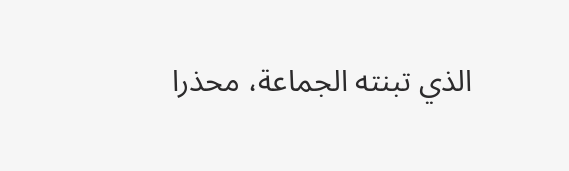الذي تبنته الجماعة، محذرا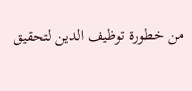من خطورة توظيف الدين لتحقيق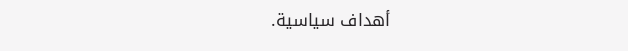أهداف سياسية.